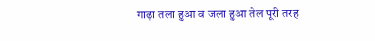गाढ़ा तला हुआ व जला हुआ तेल पूरी तरह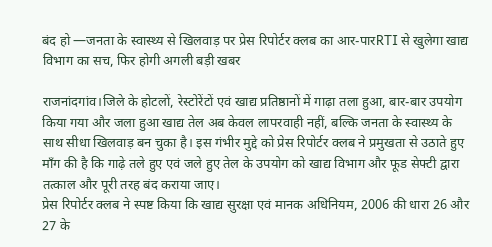बंद हो —जनता के स्वास्थ्य से खिलवाड़ पर प्रेस रिपोर्टर क्लब का आर-पारRTI से खुलेगा खाद्य विभाग का सच, फिर होगी अगली बड़ी खबर

राजनांदगांव।जिले के होटलों, रेस्टोरेंटों एवं खाद्य प्रतिष्ठानों में गाढ़ा तला हुआ, बार-बार उपयोग किया गया और जला हुआ खाद्य तेल अब केवल लापरवाही नहीं, बल्कि जनता के स्वास्थ्य के साथ सीधा खिलवाड़ बन चुका है। इस गंभीर मुद्दे को प्रेस रिपोर्टर क्लब ने प्रमुखता से उठाते हुए माँग की है कि गाढ़े तले हुए एवं जले हुए तेल के उपयोग को खाद्य विभाग और फूड सेफ्टी द्वारा तत्काल और पूरी तरह बंद कराया जाए।
प्रेस रिपोर्टर क्लब ने स्पष्ट किया कि खाद्य सुरक्षा एवं मानक अधिनियम, 2006 की धारा 26 और 27 के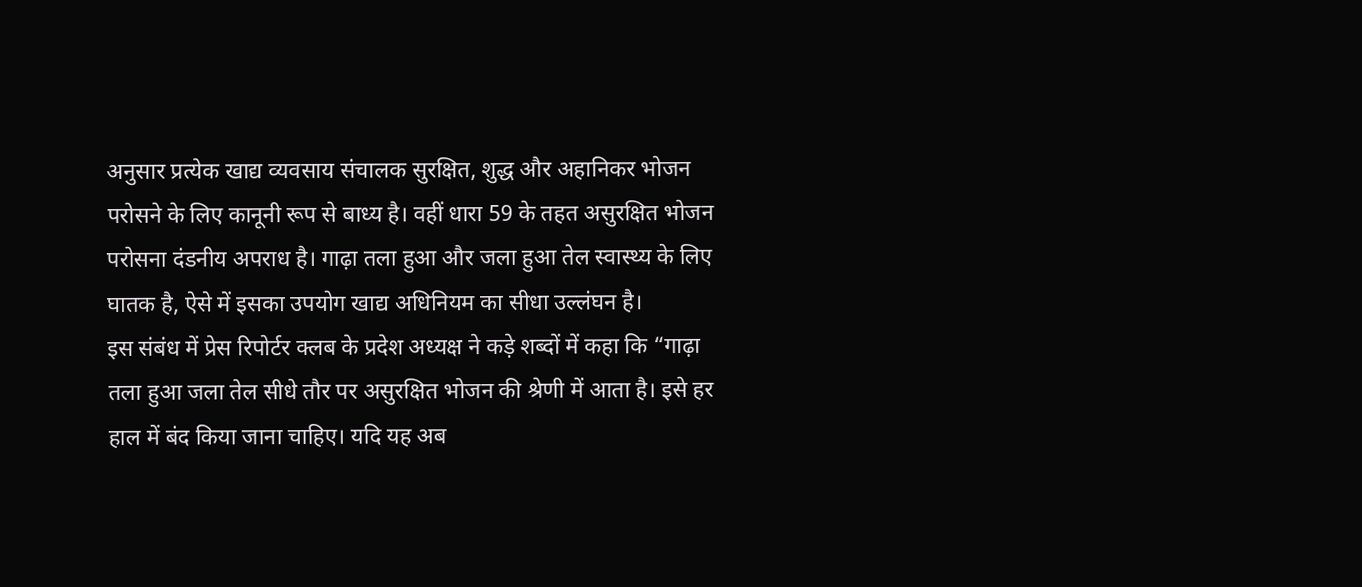अनुसार प्रत्येक खाद्य व्यवसाय संचालक सुरक्षित, शुद्ध और अहानिकर भोजन परोसने के लिए कानूनी रूप से बाध्य है। वहीं धारा 59 के तहत असुरक्षित भोजन परोसना दंडनीय अपराध है। गाढ़ा तला हुआ और जला हुआ तेल स्वास्थ्य के लिए घातक है, ऐसे में इसका उपयोग खाद्य अधिनियम का सीधा उल्लंघन है।
इस संबंध में प्रेस रिपोर्टर क्लब के प्रदेश अध्यक्ष ने कड़े शब्दों में कहा कि “गाढ़ा तला हुआ जला तेल सीधे तौर पर असुरक्षित भोजन की श्रेणी में आता है। इसे हर हाल में बंद किया जाना चाहिए। यदि यह अब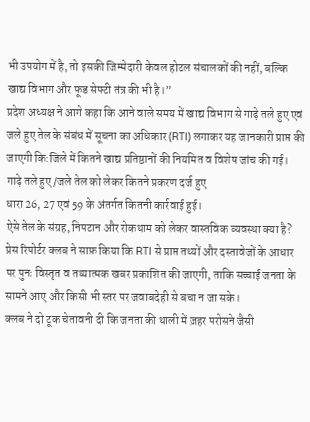भी उपयोग में है, तो इसकी जिम्मेदारी केवल होटल संचालकों की नहीं, बल्कि खाद्य विभाग और फूड सेफ्टी तंत्र की भी है।”
प्रदेश अध्यक्ष ने आगे कहा कि आने वाले समय में खाद्य विभाग से गाढ़े तले हुए एवं जले हुए तेल के संबंध में सूचना का अधिकार (RTI) लगाकर यह जानकारी प्राप्त की जाएगी कि:जिले में कितने खाद्य प्रतिष्ठानों की नियमित व विशेष जांच की गई।
गाढ़े तले हुए/जले तेल को लेकर कितने प्रकरण दर्ज हुए
धारा 26, 27 एवं 59 के अंतर्गत कितनी कार्रवाई हुई।
ऐसे तेल के संग्रह, निपटान और रोकथाम को लेकर वास्तविक व्यवस्था क्या है?
प्रेस रिपोर्टर क्लब ने साफ़ किया कि RTI से प्राप्त तथ्यों और दस्तावेजों के आधार पर पुनः विस्तृत व तथ्यात्मक खबर प्रकाशित की जाएगी, ताकि सच्चाई जनता के सामने आए और किसी भी स्तर पर जवाबदेही से बचा न जा सके।
क्लब ने दो टूक चेतावनी दी कि जनता की थाली में ज़हर परोसने जैसी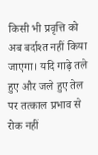किसी भी प्रवृत्ति को अब बर्दाश्त नहीं किया जाएगा। यदि गाढ़े तले हुए और जले हुए तेल पर तत्काल प्रभाव से रोक नहीं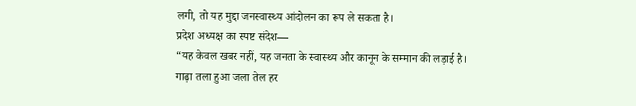लगी, तो यह मुद्दा जनस्वास्थ्य आंदोलन का रूप ले सकता है।
प्रदेश अध्यक्ष का स्पष्ट संदेश—
“यह केवल खबर नहीं, यह जनता के स्वास्थ्य और कानून के सम्मान की लड़ाई है। गाढ़ा तला हुआ जला तेल हर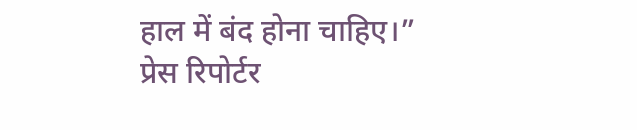हाल में बंद होना चाहिए।”
प्रेस रिपोर्टर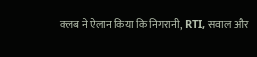क्लब ने ऐलान किया कि निगरानी, RTI, सवाल और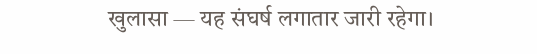खुलासा — यह संघर्ष लगातार जारी रहेगा।